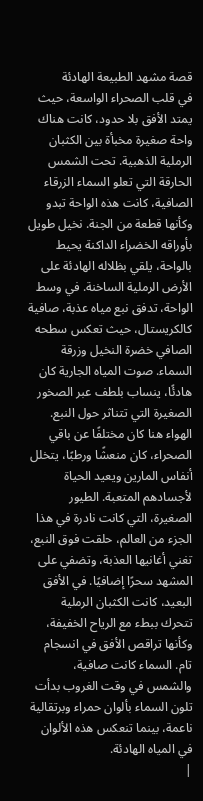قصة مشهد الطبيعة الهادئة
في قلب الصحراء الواسعة، حيث يمتد الأفق بلا حدود، كانت هناك واحة صغيرة مخبأة بين الكثبان الرملية الذهبية. تحت الشمس الحارقة التي تعلو السماء الزرقاء الصافية، كانت هذه الواحة تبدو وكأنها قطعة من الجنة. نخيل طويل بأوراقه الخضراء الداكنة يحيط بالواحة، يلقي بظلاله الهادئة على الأرض الرملية الساخنة. في وسط الواحة، تدفق نبع مياه عذبة، صافية كالكريستال، حيث تعكس سطحه الصافي خضرة النخيل وزرقة السماء. صوت المياه الجارية كان هادئًا، ينساب بلطف عبر الصخور الصغيرة التي تتناثر حول النبع.
الهواء هنا كان مختلفًا عن باقي الصحراء، كان منعشًا ورطبًا، يتخلل أنفاس المارين ويعيد الحياة لأجسادهم المتعبة. الطيور الصغيرة، التي كانت نادرة في هذا الجزء من العالم، حلقت فوق النبع، تغني أغانيها العذبة، وتضفي على المشهد سحرًا إضافيًا. في الأفق البعيد، كانت الكثبان الرملية تتحرك ببطء مع الرياح الخفيفة، وكأنها تراقص الأفق في انسجام تام. السماء كانت صافية، والشمس في وقت الغروب بدأت تلون السماء بألوان حمراء وبرتقالية ناعمة، بينما تنعكس هذه الألوان في المياه الهادئة.
|